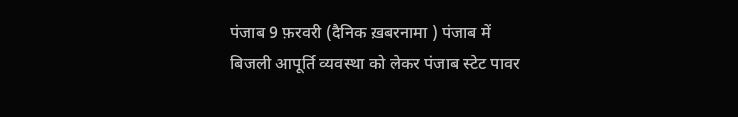पंजाब 9 फ़रवरी (दैनिक ख़बरनामा ) पंजाब में बिजली आपूर्ति व्यवस्था को लेकर पंजाब स्टेट पावर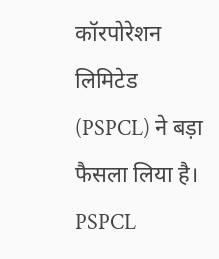कॉरपोरेशन लिमिटेड (PSPCL) ने बड़ा फैसला लिया है। PSPCL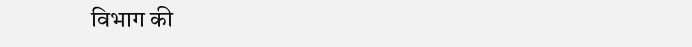विभाग की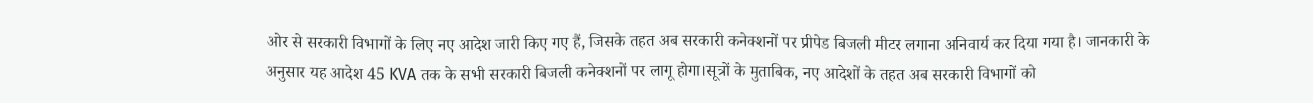ओर से सरकारी विभागों के लिए नए आदेश जारी किए गए हैं, जिसके तहत अब सरकारी कनेक्शनों पर प्रीपेड बिजली मीटर लगाना अनिवार्य कर दिया गया है। जानकारी के अनुसार यह आदेश 45 KVA तक के सभी सरकारी बिजली कनेक्शनों पर लागू होगा।सूत्रों के मुताबिक, नए आदेशों के तहत अब सरकारी विभागों को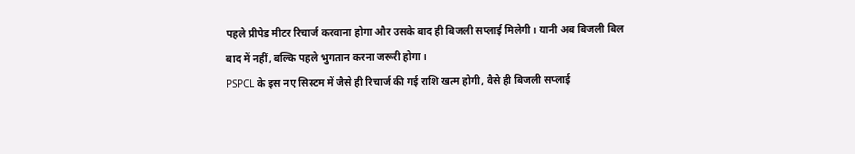पहले प्रीपेड मीटर रिचार्ज करवाना होगा और उसके बाद ही बिजली सप्लाई मिलेगी। यानी अब बिजली बिल बाद में नहीं, बल्कि पहले भुगतान करना जरूरी होगा।
PSPCL के इस नए सिस्टम में जैसे ही रिचार्ज की गई राशि खत्म होगी, वैसे ही बिजली सप्लाई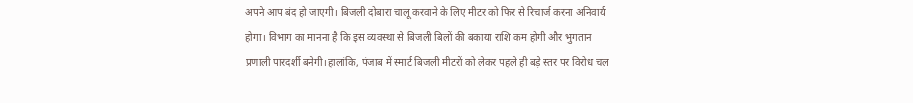अपने आप बंद हो जाएगी। बिजली दोबारा चालू करवाने के लिए मीटर को फिर से रिचार्ज करना अनिवार्य होगा। विभाग का मानना है कि इस व्यवस्था से बिजली बिलों की बकाया राशि कम होगी और भुगतान प्रणाली पारदर्शी बनेगी।हालांकि, पंजाब में स्मार्ट बिजली मीटरों को लेकर पहले ही बड़े स्तर पर विरोध चल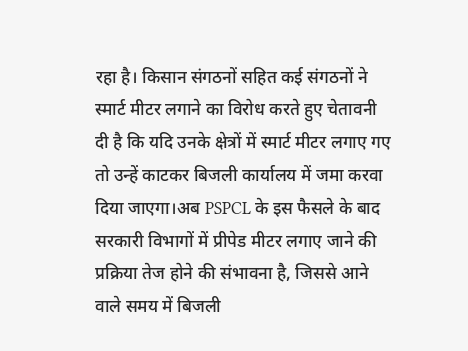रहा है। किसान संगठनों सहित कई संगठनों ने स्मार्ट मीटर लगाने का विरोध करते हुए चेतावनी दी है कि यदि उनके क्षेत्रों में स्मार्ट मीटर लगाए गए तो उन्हें काटकर बिजली कार्यालय में जमा करवा दिया जाएगा।अब PSPCL के इस फैसले के बाद सरकारी विभागों में प्रीपेड मीटर लगाए जाने की प्रक्रिया तेज होने की संभावना है, जिससे आने वाले समय में बिजली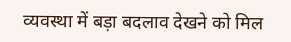व्यवस्था में बड़ा बदलाव देखने को मिल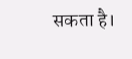सकता है।